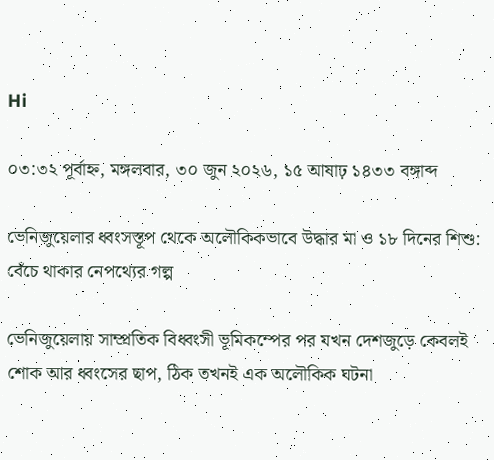Hi

০৩:৩২ পূর্বাহ্ন, মঙ্গলবার, ৩০ জুন ২০২৬, ১৫ আষাঢ় ১৪৩৩ বঙ্গাব্দ

ভেনিজুয়েলার ধ্বংসস্তূপ থেকে অলৌকিকভাবে উদ্ধার মা ও ১৮ দিনের শিশু: বেঁচে থাকার নেপথ্যের গল্প

ভেনিজুয়েলায় সাম্প্রতিক বিধ্বংসী ভূমিকম্পের পর যখন দেশজুড়ে কেবলই শোক আর ধ্বংসের ছাপ, ঠিক তখনই এক অলৌকিক ঘটনা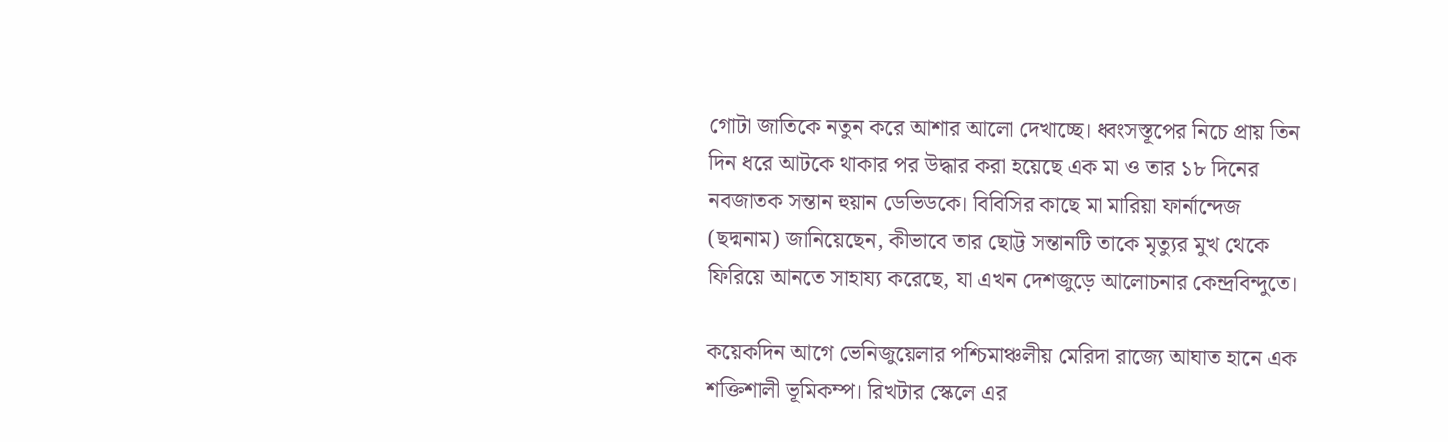গোটা জাতিকে নতুন করে আশার আলো দেখাচ্ছে। ধ্বংসস্তূপের নিচে প্রায় তিন দিন ধরে আটকে থাকার পর উদ্ধার করা হয়েছে এক মা ও তার ১৮ দিনের নবজাতক সন্তান হুয়ান ডেভিডকে। বিবিসির কাছে মা মারিয়া ফার্নান্দেজ (ছদ্মনাম) জানিয়েছেন, কীভাবে তার ছোট্ট সন্তানটি তাকে মৃত্যুর মুখ থেকে ফিরিয়ে আনতে সাহায্য করেছে, যা এখন দেশজুড়ে আলোচনার কেন্দ্রবিন্দুতে।

কয়েকদিন আগে ভেনিজুয়েলার পশ্চিমাঞ্চলীয় মেরিদা রাজ্যে আঘাত হানে এক শক্তিশালী ভূমিকম্প। রিখটার স্কেলে এর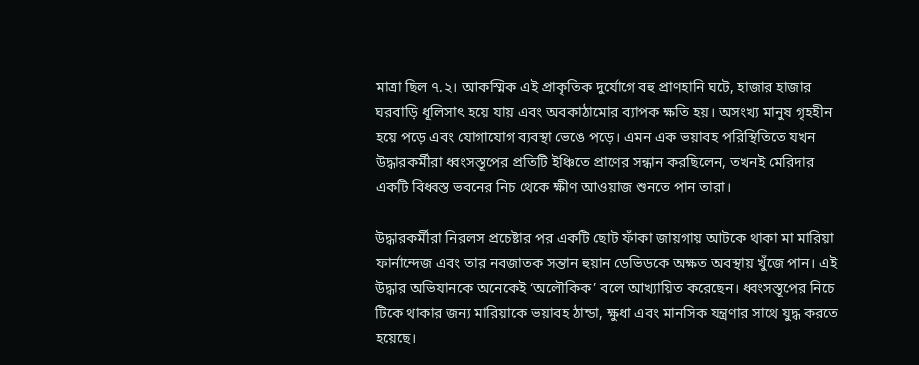মাত্রা ছিল ৭.২। আকস্মিক এই প্রাকৃতিক দুর্যোগে বহু প্রাণহানি ঘটে, হাজার হাজার ঘরবাড়ি ধূলিসাৎ হয়ে যায় এবং অবকাঠামোর ব্যাপক ক্ষতি হয়। অসংখ্য মানুষ গৃহহীন হয়ে পড়ে এবং যোগাযোগ ব্যবস্থা ভেঙে পড়ে। এমন এক ভয়াবহ পরিস্থিতিতে যখন উদ্ধারকর্মীরা ধ্বংসস্তূপের প্রতিটি ইঞ্চিতে প্রাণের সন্ধান করছিলেন, তখনই মেরিদার একটি বিধ্বস্ত ভবনের নিচ থেকে ক্ষীণ আওয়াজ শুনতে পান তারা।

উদ্ধারকর্মীরা নিরলস প্রচেষ্টার পর একটি ছোট ফাঁকা জায়গায় আটকে থাকা মা মারিয়া ফার্নান্দেজ এবং তার নবজাতক সন্তান হুয়ান ডেভিডকে অক্ষত অবস্থায় খুঁজে পান। এই উদ্ধার অভিযানকে অনেকেই ‘অলৌকিক’ বলে আখ্যায়িত করেছেন। ধ্বংসস্তূপের নিচে টিকে থাকার জন্য মারিয়াকে ভয়াবহ ঠান্ডা, ক্ষুধা এবং মানসিক যন্ত্রণার সাথে যুদ্ধ করতে হয়েছে।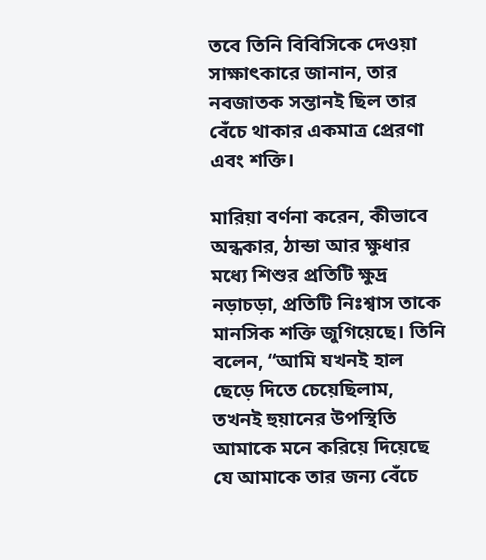তবে তিনি বিবিসিকে দেওয়া সাক্ষাৎকারে জানান, তার নবজাতক সন্তানই ছিল তার বেঁচে থাকার একমাত্র প্রেরণা এবং শক্তি।

মারিয়া বর্ণনা করেন, কীভাবে অন্ধকার, ঠান্ডা আর ক্ষুধার মধ্যে শিশুর প্রতিটি ক্ষুদ্র নড়াচড়া, প্রতিটি নিঃশ্বাস তাকে মানসিক শক্তি জুগিয়েছে। তিনি বলেন, “আমি যখনই হাল ছেড়ে দিতে চেয়েছিলাম, তখনই হুয়ানের উপস্থিতি আমাকে মনে করিয়ে দিয়েছে যে আমাকে তার জন্য বেঁচে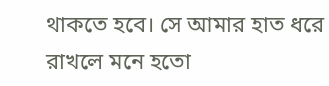থাকতে হবে। সে আমার হাত ধরে রাখলে মনে হতো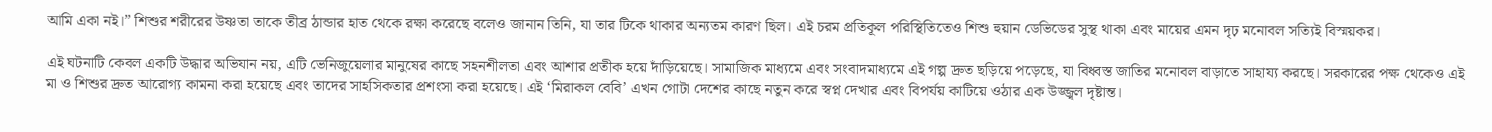আমি একা নই।” শিশুর শরীরের উষ্ণতা তাকে তীব্র ঠান্ডার হাত থেকে রক্ষা করেছে বলেও জানান তিনি, যা তার টিকে থাকার অন্যতম কারণ ছিল। এই চরম প্রতিকূল পরিস্থিতিতেও শিশু হুয়ান ডেভিডের সুস্থ থাকা এবং মায়ের এমন দৃঢ় মনোবল সত্যিই বিস্ময়কর।

এই ঘটনাটি কেবল একটি উদ্ধার অভিযান নয়, এটি ভেনিজুয়েলার মানুষের কাছে সহনশীলতা এবং আশার প্রতীক হয়ে দাঁড়িয়েছে। সামাজিক মাধ্যমে এবং সংবাদমাধ্যমে এই গল্প দ্রুত ছড়িয়ে পড়েছে, যা বিধ্বস্ত জাতির মনোবল বাড়াতে সাহায্য করছে। সরকারের পক্ষ থেকেও এই মা ও শিশুর দ্রুত আরোগ্য কামনা করা হয়েছে এবং তাদের সাহসিকতার প্রশংসা করা হয়েছে। এই ‘মিরাকল বেবি’ এখন গোটা দেশের কাছে নতুন করে স্বপ্ন দেখার এবং বিপর্যয় কাটিয়ে ওঠার এক উজ্জ্বল দৃষ্টান্ত।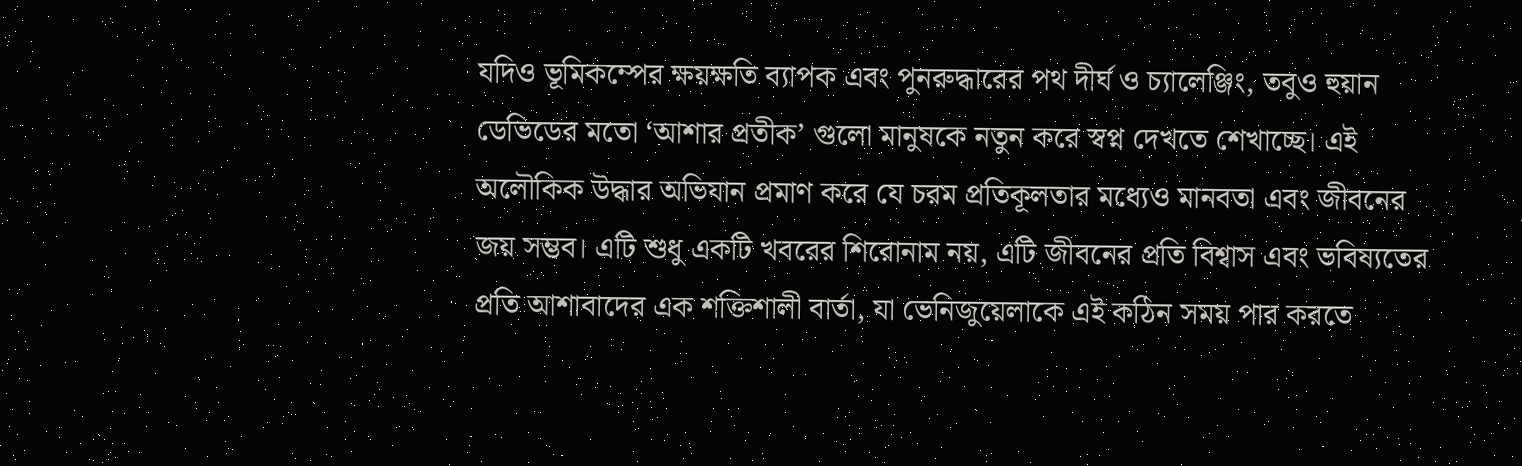যদিও ভূমিকম্পের ক্ষয়ক্ষতি ব্যাপক এবং পুনরুদ্ধারের পথ দীর্ঘ ও চ্যালেঞ্জিং, তবুও হুয়ান ডেভিডের মতো ‘আশার প্রতীক’ গুলো মানুষকে নতুন করে স্বপ্ন দেখতে শেখাচ্ছে। এই অলৌকিক উদ্ধার অভিযান প্রমাণ করে যে চরম প্রতিকূলতার মধ্যেও মানবতা এবং জীবনের জয় সম্ভব। এটি শুধু একটি খবরের শিরোনাম নয়, এটি জীবনের প্রতি বিশ্বাস এবং ভবিষ্যতের প্রতি আশাবাদের এক শক্তিশালী বার্তা, যা ভেনিজুয়েলাকে এই কঠিন সময় পার করতে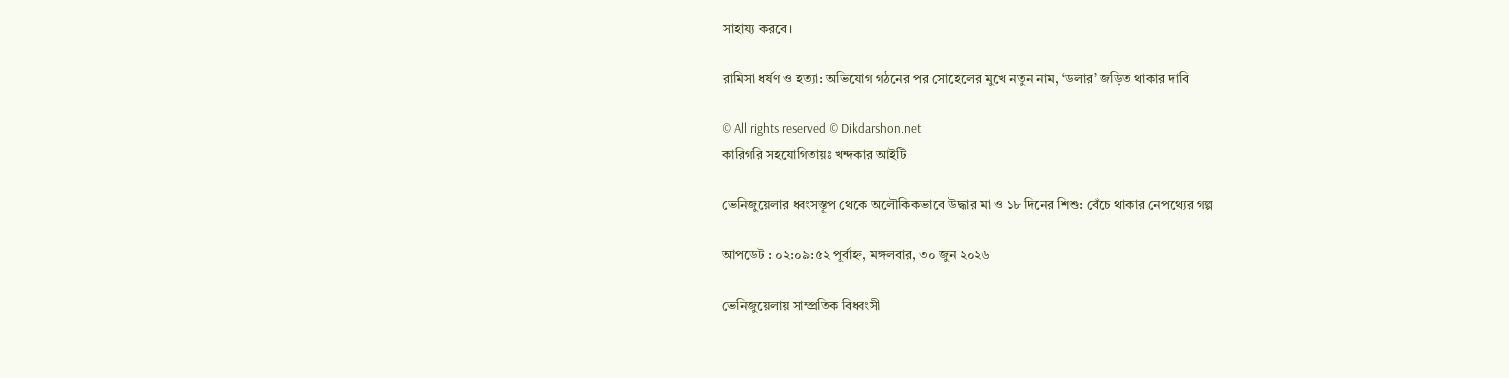সাহায্য করবে।

রামিসা ধর্ষণ ও হত্যা: অভিযোগ গঠনের পর সোহেলের মুখে নতুন নাম, ‘ডলার’ জড়িত থাকার দাবি

© All rights reserved © Dikdarshon.net
কারিগরি সহযোগিতায়ঃ খন্দকার আইটি

ভেনিজুয়েলার ধ্বংসস্তূপ থেকে অলৌকিকভাবে উদ্ধার মা ও ১৮ দিনের শিশু: বেঁচে থাকার নেপথ্যের গল্প

আপডেট : ০২:০৯:৫২ পূর্বাহ্ন, মঙ্গলবার, ৩০ জুন ২০২৬

ভেনিজুয়েলায় সাম্প্রতিক বিধ্বংসী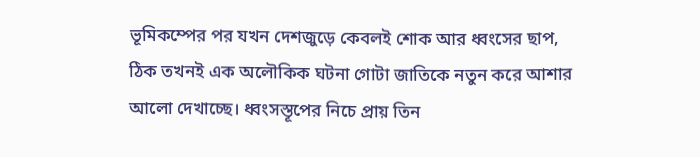ভূমিকম্পের পর যখন দেশজুড়ে কেবলই শোক আর ধ্বংসের ছাপ, ঠিক তখনই এক অলৌকিক ঘটনা গোটা জাতিকে নতুন করে আশার আলো দেখাচ্ছে। ধ্বংসস্তূপের নিচে প্রায় তিন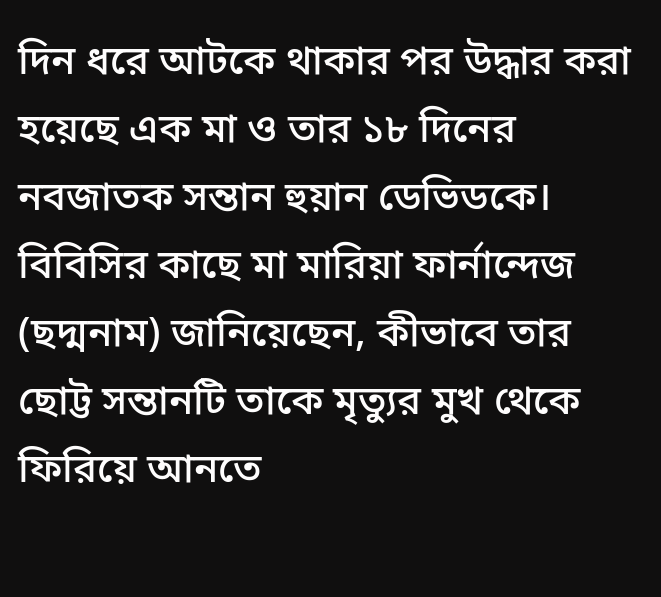দিন ধরে আটকে থাকার পর উদ্ধার করা হয়েছে এক মা ও তার ১৮ দিনের নবজাতক সন্তান হুয়ান ডেভিডকে। বিবিসির কাছে মা মারিয়া ফার্নান্দেজ (ছদ্মনাম) জানিয়েছেন, কীভাবে তার ছোট্ট সন্তানটি তাকে মৃত্যুর মুখ থেকে ফিরিয়ে আনতে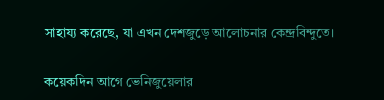সাহায্য করেছে, যা এখন দেশজুড়ে আলোচনার কেন্দ্রবিন্দুতে।

কয়েকদিন আগে ভেনিজুয়েলার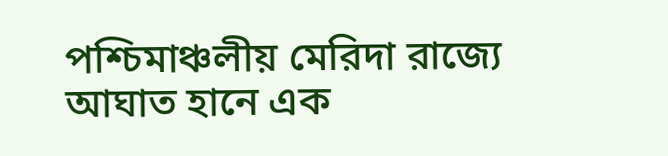পশ্চিমাঞ্চলীয় মেরিদা রাজ্যে আঘাত হানে এক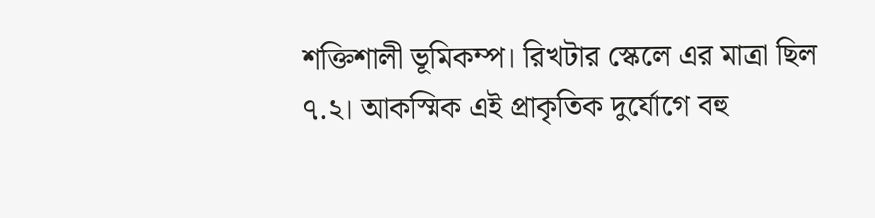শক্তিশালী ভূমিকম্প। রিখটার স্কেলে এর মাত্রা ছিল ৭.২। আকস্মিক এই প্রাকৃতিক দুর্যোগে বহু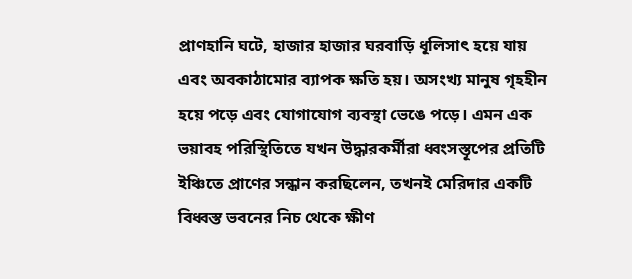প্রাণহানি ঘটে, হাজার হাজার ঘরবাড়ি ধূলিসাৎ হয়ে যায় এবং অবকাঠামোর ব্যাপক ক্ষতি হয়। অসংখ্য মানুষ গৃহহীন হয়ে পড়ে এবং যোগাযোগ ব্যবস্থা ভেঙে পড়ে। এমন এক ভয়াবহ পরিস্থিতিতে যখন উদ্ধারকর্মীরা ধ্বংসস্তূপের প্রতিটি ইঞ্চিতে প্রাণের সন্ধান করছিলেন, তখনই মেরিদার একটি বিধ্বস্ত ভবনের নিচ থেকে ক্ষীণ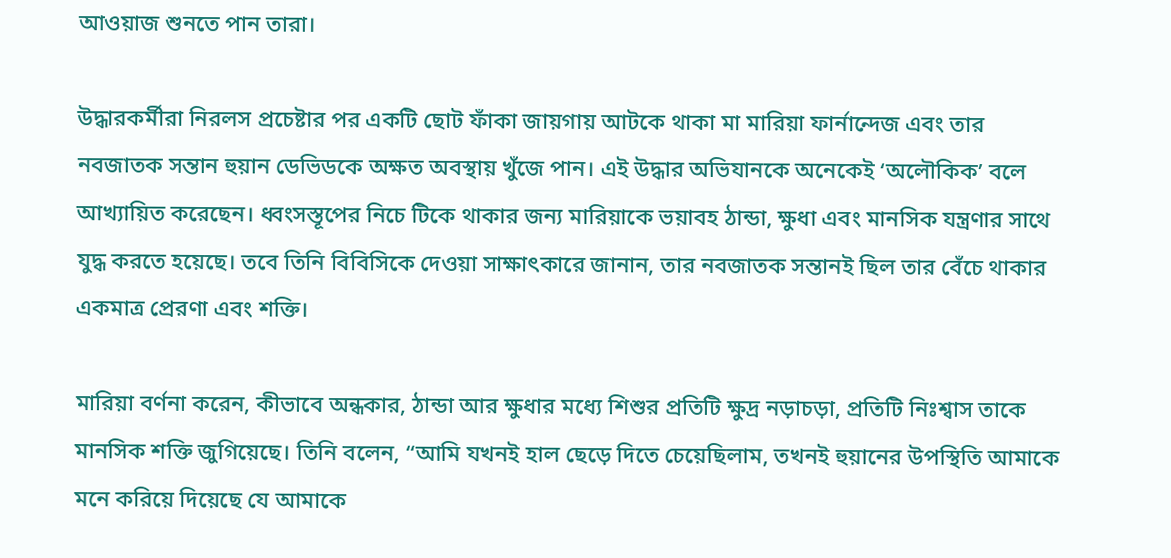আওয়াজ শুনতে পান তারা।

উদ্ধারকর্মীরা নিরলস প্রচেষ্টার পর একটি ছোট ফাঁকা জায়গায় আটকে থাকা মা মারিয়া ফার্নান্দেজ এবং তার নবজাতক সন্তান হুয়ান ডেভিডকে অক্ষত অবস্থায় খুঁজে পান। এই উদ্ধার অভিযানকে অনেকেই ‘অলৌকিক’ বলে আখ্যায়িত করেছেন। ধ্বংসস্তূপের নিচে টিকে থাকার জন্য মারিয়াকে ভয়াবহ ঠান্ডা, ক্ষুধা এবং মানসিক যন্ত্রণার সাথে যুদ্ধ করতে হয়েছে। তবে তিনি বিবিসিকে দেওয়া সাক্ষাৎকারে জানান, তার নবজাতক সন্তানই ছিল তার বেঁচে থাকার একমাত্র প্রেরণা এবং শক্তি।

মারিয়া বর্ণনা করেন, কীভাবে অন্ধকার, ঠান্ডা আর ক্ষুধার মধ্যে শিশুর প্রতিটি ক্ষুদ্র নড়াচড়া, প্রতিটি নিঃশ্বাস তাকে মানসিক শক্তি জুগিয়েছে। তিনি বলেন, “আমি যখনই হাল ছেড়ে দিতে চেয়েছিলাম, তখনই হুয়ানের উপস্থিতি আমাকে মনে করিয়ে দিয়েছে যে আমাকে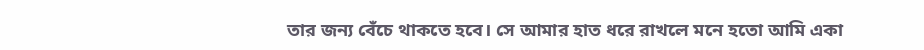তার জন্য বেঁচে থাকতে হবে। সে আমার হাত ধরে রাখলে মনে হতো আমি একা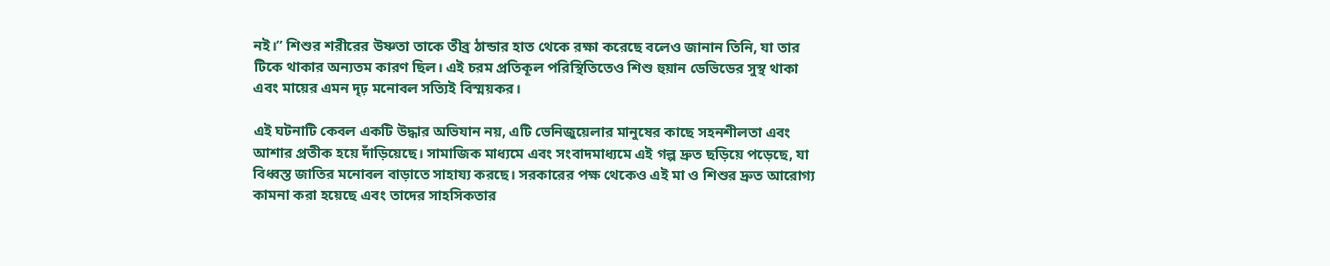নই।” শিশুর শরীরের উষ্ণতা তাকে তীব্র ঠান্ডার হাত থেকে রক্ষা করেছে বলেও জানান তিনি, যা তার টিকে থাকার অন্যতম কারণ ছিল। এই চরম প্রতিকূল পরিস্থিতিতেও শিশু হুয়ান ডেভিডের সুস্থ থাকা এবং মায়ের এমন দৃঢ় মনোবল সত্যিই বিস্ময়কর।

এই ঘটনাটি কেবল একটি উদ্ধার অভিযান নয়, এটি ভেনিজুয়েলার মানুষের কাছে সহনশীলতা এবং আশার প্রতীক হয়ে দাঁড়িয়েছে। সামাজিক মাধ্যমে এবং সংবাদমাধ্যমে এই গল্প দ্রুত ছড়িয়ে পড়েছে, যা বিধ্বস্ত জাতির মনোবল বাড়াতে সাহায্য করছে। সরকারের পক্ষ থেকেও এই মা ও শিশুর দ্রুত আরোগ্য কামনা করা হয়েছে এবং তাদের সাহসিকতার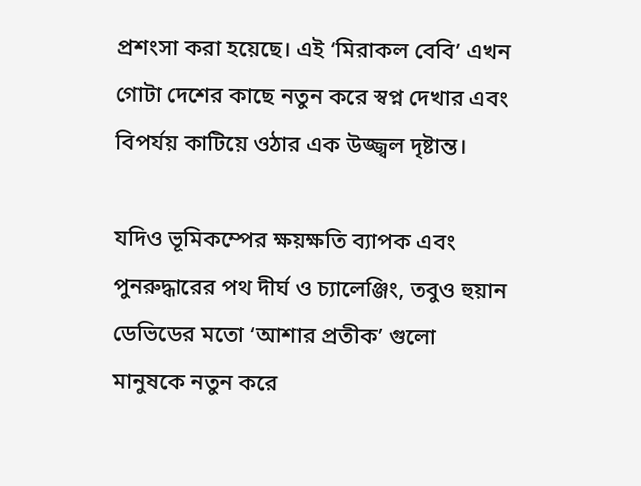প্রশংসা করা হয়েছে। এই ‘মিরাকল বেবি’ এখন গোটা দেশের কাছে নতুন করে স্বপ্ন দেখার এবং বিপর্যয় কাটিয়ে ওঠার এক উজ্জ্বল দৃষ্টান্ত।

যদিও ভূমিকম্পের ক্ষয়ক্ষতি ব্যাপক এবং পুনরুদ্ধারের পথ দীর্ঘ ও চ্যালেঞ্জিং, তবুও হুয়ান ডেভিডের মতো ‘আশার প্রতীক’ গুলো মানুষকে নতুন করে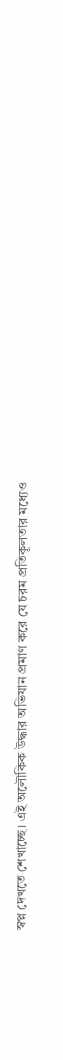স্বপ্ন দেখতে শেখাচ্ছে। এই অলৌকিক উদ্ধার অভিযান প্রমাণ করে যে চরম প্রতিকূলতার মধ্যেও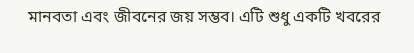মানবতা এবং জীবনের জয় সম্ভব। এটি শুধু একটি খবরের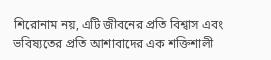শিরোনাম নয়, এটি জীবনের প্রতি বিশ্বাস এবং ভবিষ্যতের প্রতি আশাবাদের এক শক্তিশালী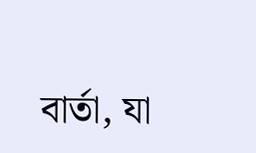বার্তা, যা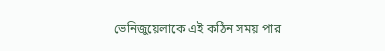ভেনিজুয়েলাকে এই কঠিন সময় পার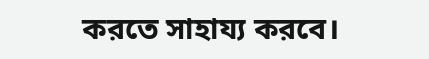করতে সাহায্য করবে।